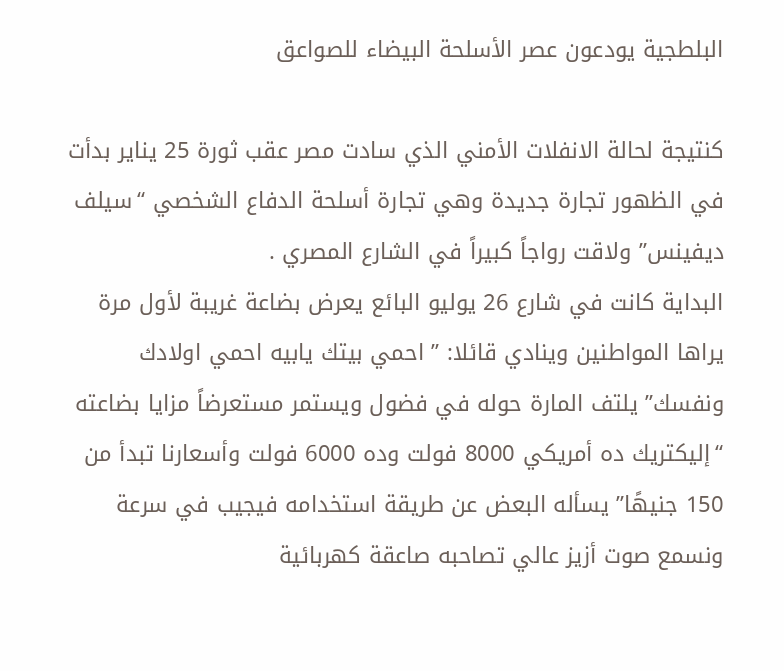البلطجية يودعون عصر الأسلحة البيضاء للصواعق

كنتيجة لحالة الانفلات الأمني الذي سادت مصر عقب ثورة 25 يناير بدأت في الظهور تجارة جديدة وهي تجارة أسلحة الدفاع الشخصي “سيلف ديفينس” ولاقت رواجاً كبيراً في الشارع المصري .
البداية كانت في شارع 26 يوليو البائع يعرض بضاعة غريبة لأول مرة يراها المواطنين وينادي قائلا: ” احمي بيتك يابيه احمي اولادك ونفسك” يلتف المارة حوله في فضول ويستمر مستعرضاً مزايا بضاعته “إليكتريك ده أمريكي 8000 فولت وده 6000 فولت وأسعارنا تبدأ من 150 جنيهًا” يسأله البعض عن طريقة استخدامه فيجيب في سرعة ونسمع صوت أزيز عالي تصاحبه صاعقة كهربائية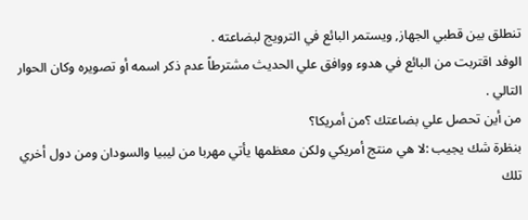تنطلق بين قطبي الجهاز, ويستمر البائع في الترويج لبضاعته .
الوفد اقتربت من البائع في هدوء ووافق علي الحديث مشترطاً عدم ذكر اسمه أو تصويره وكان الحوار التالي .
من أين تحصل علي بضاعتك ؟من أمريكا؟
بنظرة شك يجيب :لا هي منتج أمريكي ولكن معظمها يأتي مهربا من ليبيا والسودان ومن دول أخري تلك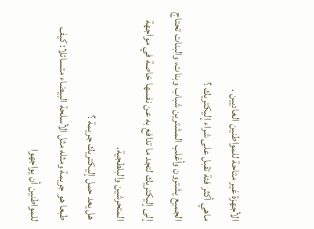الأجهزة غير متاحة للمواطنين العاديين .
ماهي أكثر فئة تقبل على شراء إليكتريك ؟
الجميع يشترون وأغلب المشترين شباب وبنات، والبنات تحتاج إلى إليكتريك لتجد ما تدافع به عن نفسها خاصة في مواجهة المتحرشين والبلطجية.
هل يعد حمل إليكتريك جريمة ؟
طبعا هو جريمة ومثله مثل الأسلحة البيضاء متسائلا: كيف للمواطنين أن يواجهوا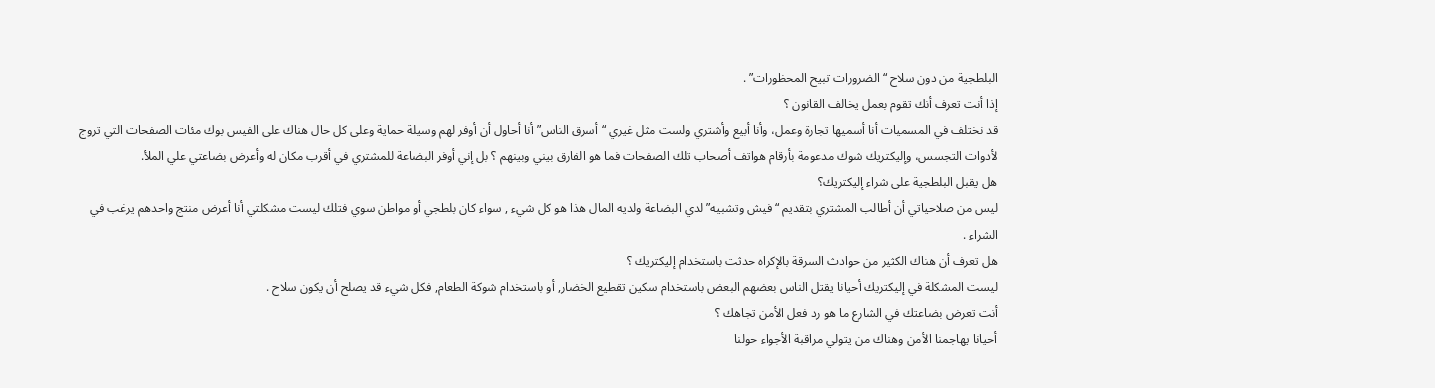البلطجية من دون سلاح “الضرورات تبيح المحظورات” .
إذا أنت تعرف أنك تقوم بعمل يخالف القانون ؟
قد نختلف في المسميات أنا أسميها تجارة وعمل، وأنا أبيع وأشتري ولست مثل غيري “أسرق الناس” أنا أحاول أن أوفر لهم وسيلة حماية وعلى كل حال هناك على الفيس بوك مئات الصفحات التي تروج لأدوات التجسس، وإليكتريك شوك مدعومة بأرقام هواتف أصحاب تلك الصفحات فما هو الفارق بيني وبينهم ؟ بل إني أوفر البضاعة للمشتري في أقرب مكان له وأعرض بضاعتي علي الملأ.
هل يقبل البلطجية على شراء إليكتريك؟
ليس من صلاحياتي أن أطالب المشتري بتقديم “فيش وتشبيه” لدي البضاعة ولديه المال هذا هو كل شيء , سواء كان بلطجي أو مواطن سوي فتلك ليست مشكلتي أنا أعرض منتج واحدهم يرغب في الشراء .
هل تعرف أن هناك الكثير من حوادث السرقة بالإكراه حدثت باستخدام إليكتريك ؟
ليست المشكلة في إليكتريك أحيانا يقتل الناس بعضهم البعض باستخدام سكين تقطيع الخضار, أو باستخدام شوكة الطعام, فكل شيء قد يصلح أن يكون سلاح .
أنت تعرض بضاعتك في الشارع ما هو رد فعل الأمن تجاهك ؟
أحيانا يهاجمنا الأمن وهناك من يتولي مراقبة الأجواء حولنا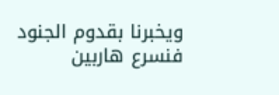ويخبرنا بقدوم الجنود فنسرع هاربين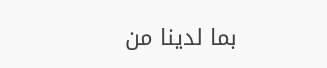بما لدينا من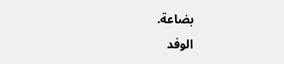بضاعة.
الوفد